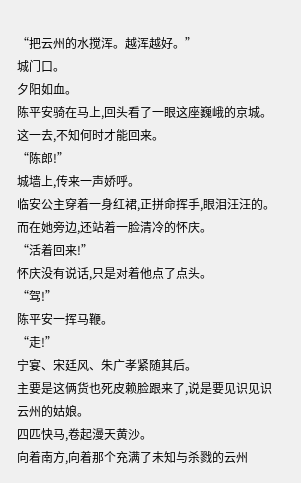“把云州的水搅浑。越浑越好。”
城门口。
夕阳如血。
陈平安骑在马上,回头看了一眼这座巍峨的京城。
这一去,不知何时才能回来。
“陈郎!”
城墙上,传来一声娇呼。
临安公主穿着一身红裙,正拼命挥手,眼泪汪汪的。
而在她旁边,还站着一脸清冷的怀庆。
“活着回来!”
怀庆没有说话,只是对着他点了点头。
“驾!”
陈平安一挥马鞭。
“走!”
宁宴、宋廷风、朱广孝紧随其后。
主要是这俩货也死皮赖脸跟来了,说是要见识见识云州的姑娘。
四匹快马,卷起漫天黄沙。
向着南方,向着那个充满了未知与杀戮的云州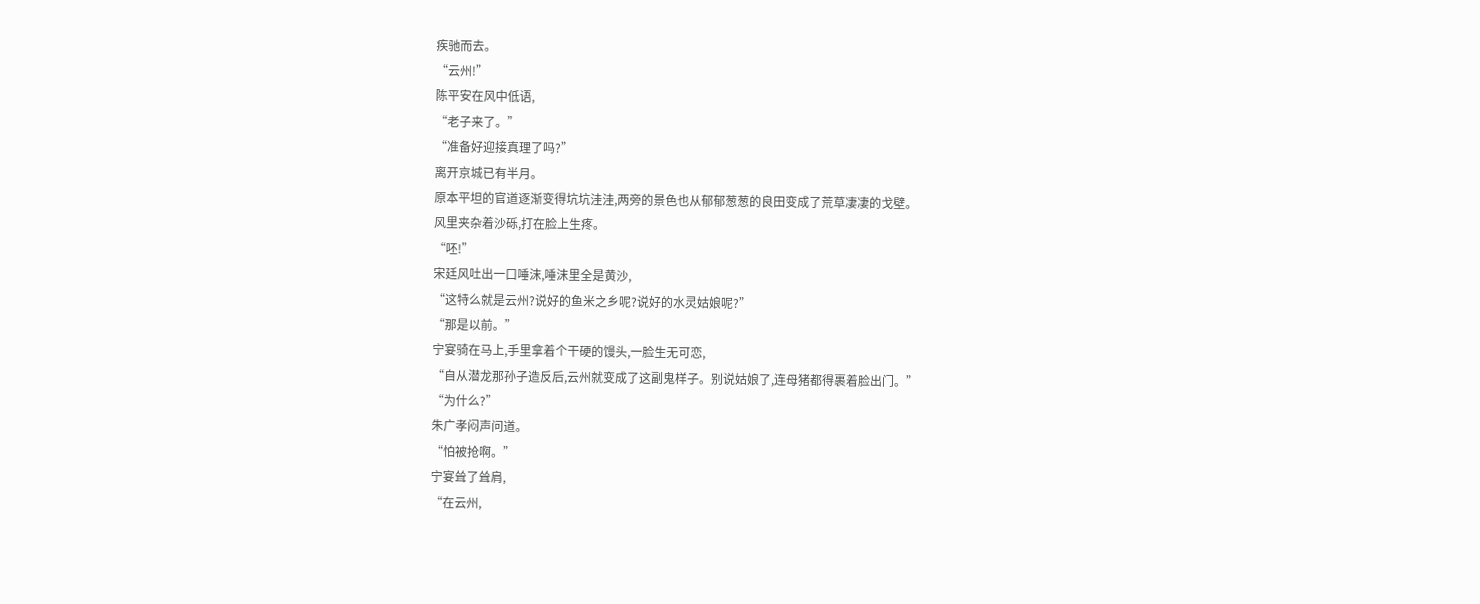疾驰而去。
“云州!”
陈平安在风中低语,
“老子来了。”
“准备好迎接真理了吗?”
离开京城已有半月。
原本平坦的官道逐渐变得坑坑洼洼,两旁的景色也从郁郁葱葱的良田变成了荒草凄凄的戈壁。
风里夹杂着沙砾,打在脸上生疼。
“呸!”
宋廷风吐出一口唾沫,唾沫里全是黄沙,
“这特么就是云州?说好的鱼米之乡呢?说好的水灵姑娘呢?”
“那是以前。”
宁宴骑在马上,手里拿着个干硬的馒头,一脸生无可恋,
“自从潜龙那孙子造反后,云州就变成了这副鬼样子。别说姑娘了,连母猪都得裹着脸出门。”
“为什么?”
朱广孝闷声问道。
“怕被抢啊。”
宁宴耸了耸肩,
“在云州,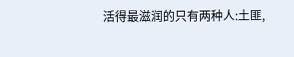活得最滋润的只有两种人:土匪,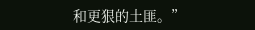和更狠的土匪。”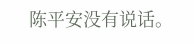陈平安没有说话。